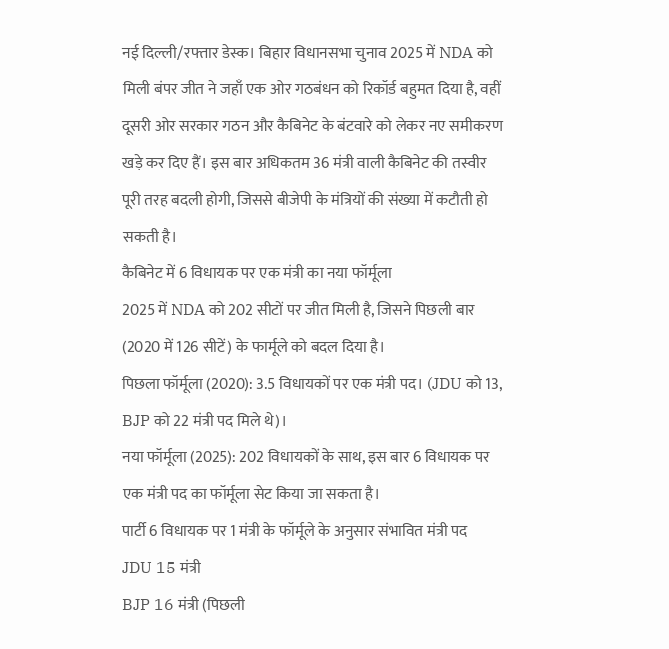नई दिल्ली/रफ्तार डेस्क। बिहार विधानसभा चुनाव 2025 में NDA को मिली बंपर जीत ने जहाँ एक ओर गठबंधन को रिकॉर्ड बहुमत दिया है, वहीं दूसरी ओर सरकार गठन और कैबिनेट के बंटवारे को लेकर नए समीकरण खड़े कर दिए हैं। इस बार अधिकतम 36 मंत्री वाली कैबिनेट की तस्वीर पूरी तरह बदली होगी, जिससे बीजेपी के मंत्रियों की संख्या में कटौती हो सकती है।
कैबिनेट में 6 विधायक पर एक मंत्री का नया फॉर्मूला
2025 में NDA को 202 सीटों पर जीत मिली है, जिसने पिछली बार (2020 में 126 सीटें) के फार्मूले को बदल दिया है।
पिछला फॉर्मूला (2020): 3.5 विधायकों पर एक मंत्री पद। (JDU को 13, BJP को 22 मंत्री पद मिले थे)।
नया फॉर्मूला (2025): 202 विधायकों के साथ, इस बार 6 विधायक पर एक मंत्री पद का फॉर्मूला सेट किया जा सकता है।
पार्टी 6 विधायक पर 1 मंत्री के फॉर्मूले के अनुसार संभावित मंत्री पद
JDU 15 मंत्री
BJP 16 मंत्री (पिछली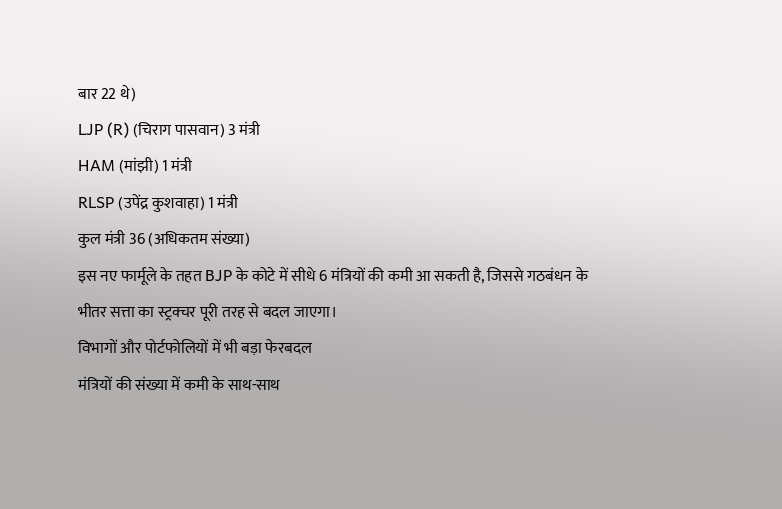बार 22 थे)
LJP (R) (चिराग पासवान) 3 मंत्री
HAM (मांझी) 1 मंत्री
RLSP (उपेंद्र कुशवाहा) 1 मंत्री
कुल मंत्री 36 (अधिकतम संख्या)
इस नए फार्मूले के तहत BJP के कोटे में सीधे 6 मंत्रियों की कमी आ सकती है, जिससे गठबंधन के भीतर सत्ता का स्ट्रक्चर पूरी तरह से बदल जाएगा।
विभागों और पोर्टफोलियों में भी बड़ा फेरबदल
मंत्रियों की संख्या में कमी के साथ-साथ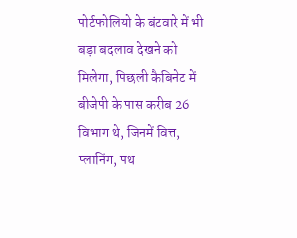पोर्टफोलियो के बंटवारे में भी बड़ा बदलाव देखने को मिलेगा, पिछली कैबिनेट में बीजेपी के पास करीब 26 विभाग थे, जिनमें वित्त, प्लानिंग, पथ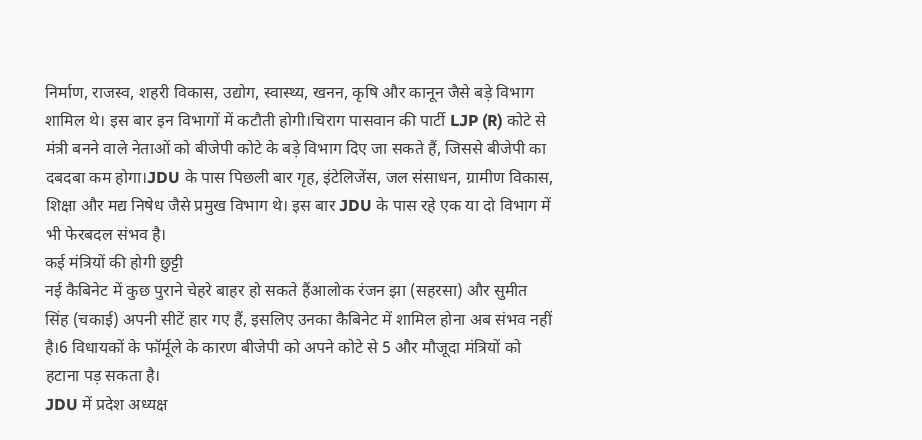निर्माण, राजस्व, शहरी विकास, उद्योग, स्वास्थ्य, खनन, कृषि और कानून जैसे बड़े विभाग शामिल थे। इस बार इन विभागों में कटौती होगी।चिराग पासवान की पार्टी LJP (R) कोटे से मंत्री बनने वाले नेताओं को बीजेपी कोटे के बड़े विभाग दिए जा सकते हैं, जिससे बीजेपी का दबदबा कम होगा।JDU के पास पिछली बार गृह, इंटेलिजेंस, जल संसाधन, ग्रामीण विकास, शिक्षा और मद्य निषेध जैसे प्रमुख विभाग थे। इस बार JDU के पास रहे एक या दो विभाग में भी फेरबदल संभव है।
कई मंत्रियों की होगी छुट्टी
नई कैबिनेट में कुछ पुराने चेहरे बाहर हो सकते हैंआलोक रंजन झा (सहरसा) और सुमीत सिंह (चकाई) अपनी सीटें हार गए हैं, इसलिए उनका कैबिनेट में शामिल होना अब संभव नहीं है।6 विधायकों के फॉर्मूले के कारण बीजेपी को अपने कोटे से 5 और मौजूदा मंत्रियों को हटाना पड़ सकता है।
JDU में प्रदेश अध्यक्ष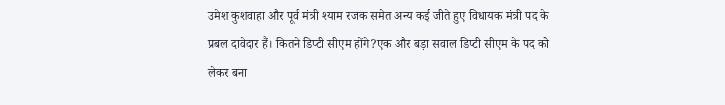उमेश कुशवाहा और पूर्व मंत्री श्याम रजक समेत अन्य कई जीते हुए विधायक मंत्री पद के प्रबल दावेदार हैं। कितने डिप्टी सीएम होंगे?एक और बड़ा सवाल डिप्टी सीएम के पद को लेकर बना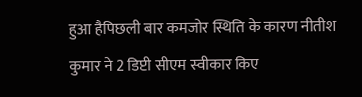हुआ हैपिछली बार कमजोर स्थिति के कारण नीतीश कुमार ने 2 डिप्टी सीएम स्वीकार किए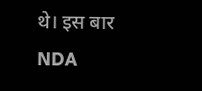थे। इस बार NDA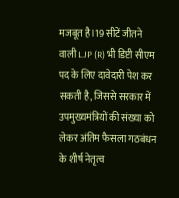मजबूत है।19 सीटें जीतने वाली LJP (R) भी डिप्टी सीएम पद के लिए दावेदारी पेश कर सकती है, जिससे सरकार में उपमुख्यमंत्रियों की संख्या को लेकर अंतिम फैसला गठबंधन के शीर्ष नेतृत्व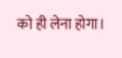को ही लेना होगा।